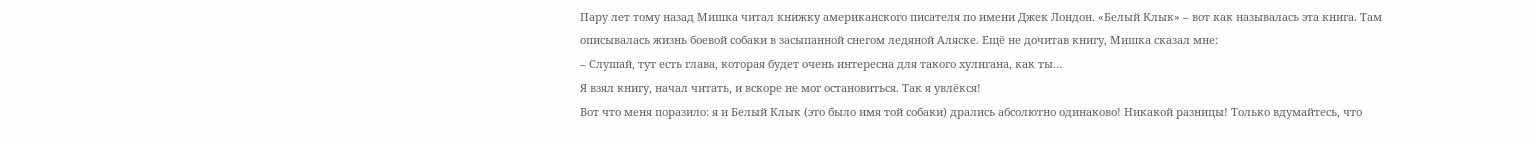Пару лет тому назад Мишка читал книжку американского писателя по имени Джек Лондон. «Белый Клык» – вот как называлась эта книга. Там описывалась жизнь боевой собаки в засыпанной снегом ледяной Аляске. Ещё не дочитав книгу, Мишка сказал мне:
– Слушай, тут есть глава, которая будет очень интересна для такого хулигана, как ты…
Я взял книгу, начал читать, и вскоре не мог остановиться. Так я увлёкся!
Вот что меня поразило: я и Белый Клык (это было имя той собаки) дрались абсолютно одинаково! Никакой разницы! Только вдумайтесь, что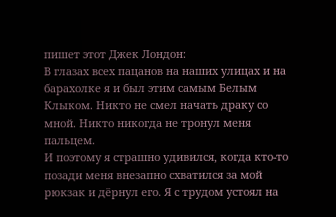пишет этот Джек Лондон:
В глазах всех пацанов на наших улицах и на барахолке я и был этим самым Белым Клыком. Никто не смел начать драку со мной. Никто никогда не тронул меня пальцем.
И поэтому я страшно удивился, когда кто-то позади меня внезапно схватился за мой рюкзак и дёрнул его. Я с трудом устоял на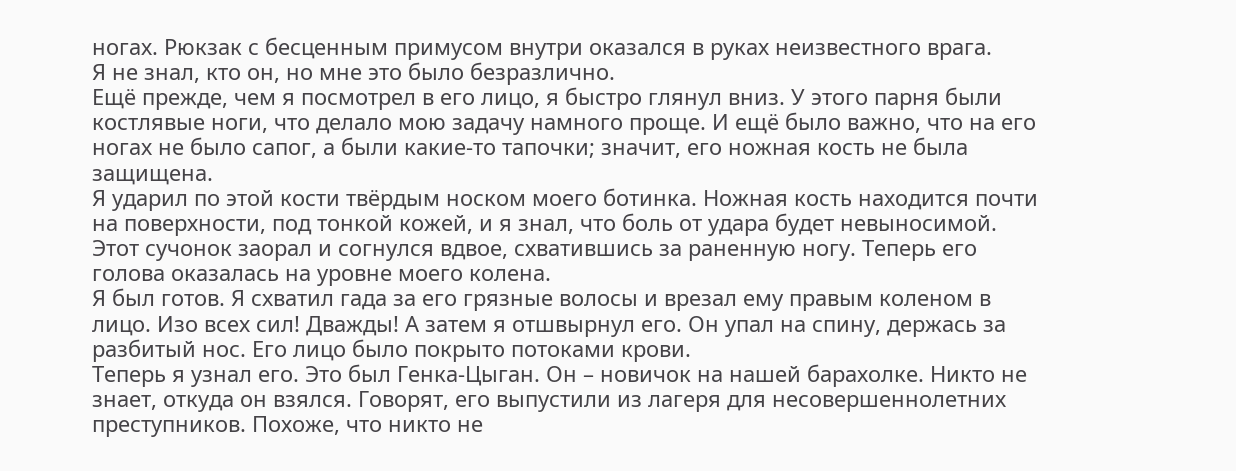ногах. Рюкзак с бесценным примусом внутри оказался в руках неизвестного врага.
Я не знал, кто он, но мне это было безразлично.
Ещё прежде, чем я посмотрел в его лицо, я быстро глянул вниз. У этого парня были костлявые ноги, что делало мою задачу намного проще. И ещё было важно, что на его ногах не было сапог, а были какие-то тапочки; значит, его ножная кость не была защищена.
Я ударил по этой кости твёрдым носком моего ботинка. Ножная кость находится почти на поверхности, под тонкой кожей, и я знал, что боль от удара будет невыносимой. Этот сучонок заорал и согнулся вдвое, схватившись за раненную ногу. Теперь его голова оказалась на уровне моего колена.
Я был готов. Я схватил гада за его грязные волосы и врезал ему правым коленом в лицо. Изо всех сил! Дважды! А затем я отшвырнул его. Он упал на спину, держась за разбитый нос. Его лицо было покрыто потоками крови.
Теперь я узнал его. Это был Генка-Цыган. Он – новичок на нашей барахолке. Никто не знает, откуда он взялся. Говорят, его выпустили из лагеря для несовершеннолетних преступников. Похоже, что никто не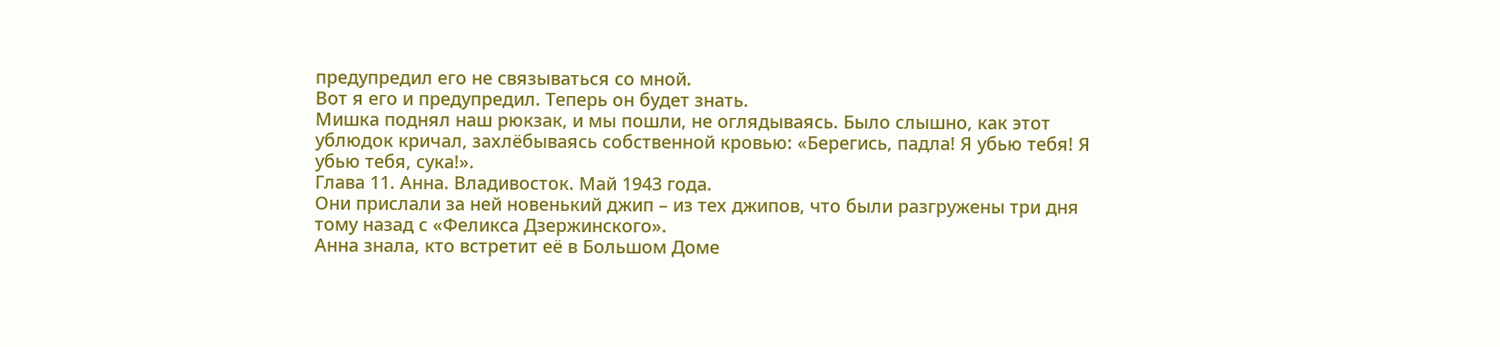предупредил его не связываться со мной.
Вот я его и предупредил. Теперь он будет знать.
Мишка поднял наш рюкзак, и мы пошли, не оглядываясь. Было слышно, как этот ублюдок кричал, захлёбываясь собственной кровью: «Берегись, падла! Я убью тебя! Я убью тебя, сука!».
Глава 11. Анна. Владивосток. Май 1943 года.
Они прислали за ней новенький джип – из тех джипов, что были разгружены три дня тому назад с «Феликса Дзержинского».
Анна знала, кто встретит её в Большом Доме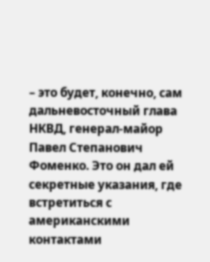– это будет, конечно, сам дальневосточный глава НКВД, генерал-майор Павел Степанович Фоменко. Это он дал ей секретные указания, где встретиться с американскими контактами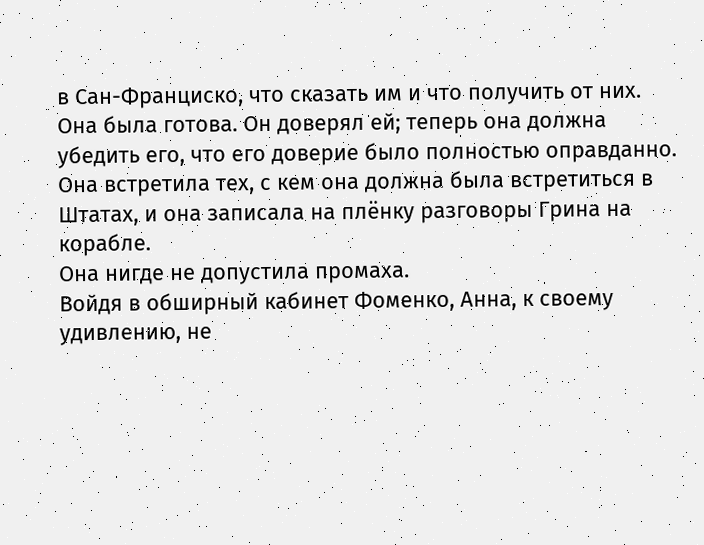в Сан-Франциско, что сказать им и что получить от них.
Она была готова. Он доверял ей; теперь она должна убедить его, что его доверие было полностью оправданно. Она встретила тех, с кем она должна была встретиться в Штатах, и она записала на плёнку разговоры Грина на корабле.
Она нигде не допустила промаха.
Войдя в обширный кабинет Фоменко, Анна, к своему удивлению, не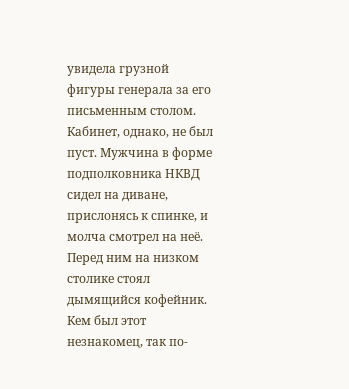увидела грузной фигуры генерала за его письменным столом. Кабинет, однако, не был пуст. Мужчина в форме подполковника НКВД сидел на диване, прислонясь к спинке, и молча смотрел на неё. Перед ним на низком столике стоял дымящийся кофейник.
Кем был этот незнакомец, так по-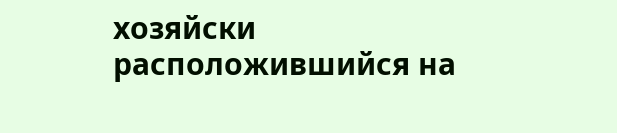хозяйски расположившийся на